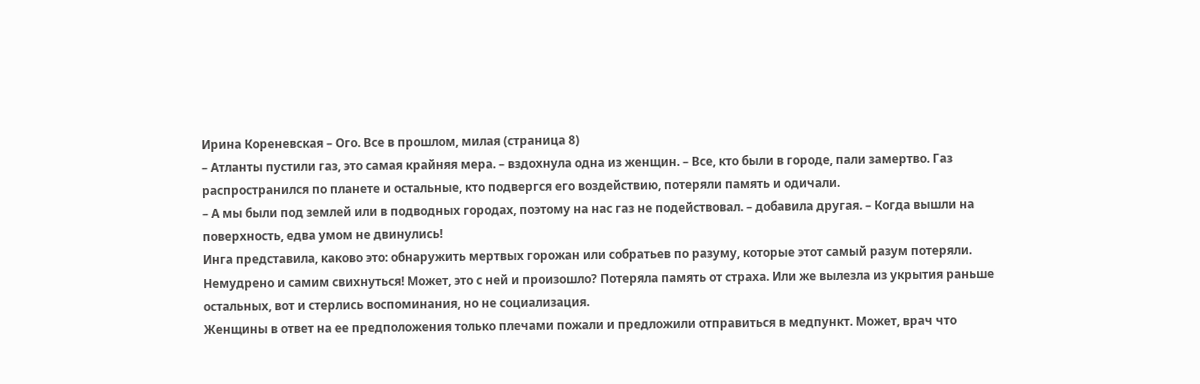Ирина Кореневская – Ого. Все в прошлом, милая (страница 8)
– Атланты пустили газ, это самая крайняя мера. – вздохнула одна из женщин. – Все, кто были в городе, пали замертво. Газ распространился по планете и остальные, кто подвергся его воздействию, потеряли память и одичали.
– А мы были под землей или в подводных городах, поэтому на нас газ не подействовал. – добавила другая. – Когда вышли на поверхность, едва умом не двинулись!
Инга представила, каково это: обнаружить мертвых горожан или собратьев по разуму, которые этот самый разум потеряли. Немудрено и самим свихнуться! Может, это с ней и произошло? Потеряла память от страха. Или же вылезла из укрытия раньше остальных, вот и стерлись воспоминания, но не социализация.
Женщины в ответ на ее предположения только плечами пожали и предложили отправиться в медпункт. Может, врач что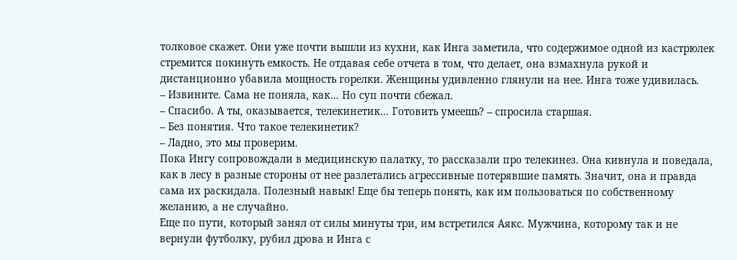толковое скажет. Они уже почти вышли из кухни, как Инга заметила, что содержимое одной из кастрюлек стремится покинуть емкость. Не отдавая себе отчета в том, что делает, она взмахнула рукой и дистанционно убавила мощность горелки. Женщины удивленно глянули на нее. Инга тоже удивилась.
– Извините. Сама не поняла, как… Но суп почти сбежал.
– Спасибо. А ты, оказывается, телекинетик… Готовить умеешь? – спросила старшая.
– Без понятия. Что такое телекинетик?
– Ладно, это мы проверим.
Пока Ингу сопровождали в медицинскую палатку, то рассказали про телекинез. Она кивнула и поведала, как в лесу в разные стороны от нее разлетались агрессивные потерявшие память. Значит, она и правда сама их раскидала. Полезный навык! Еще бы теперь понять, как им пользоваться по собственному желанию, а не случайно.
Еще по пути, который занял от силы минуты три, им встретился Аякс. Мужчина, которому так и не вернули футболку, рубил дрова и Инга с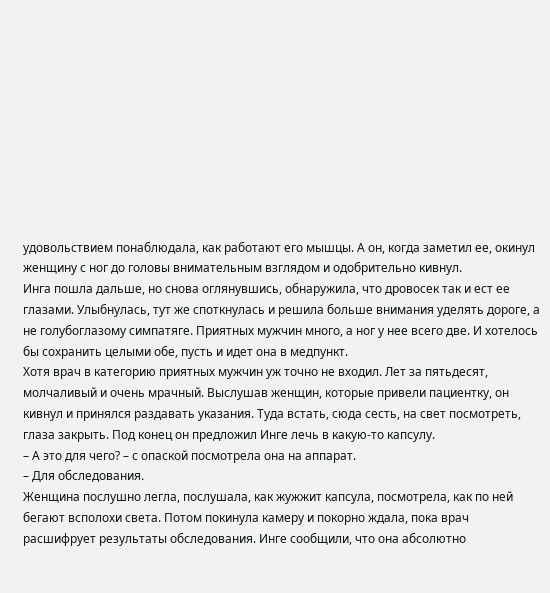удовольствием понаблюдала, как работают его мышцы. А он, когда заметил ее, окинул женщину с ног до головы внимательным взглядом и одобрительно кивнул.
Инга пошла дальше, но снова оглянувшись, обнаружила, что дровосек так и ест ее глазами. Улыбнулась, тут же споткнулась и решила больше внимания уделять дороге, а не голубоглазому симпатяге. Приятных мужчин много, а ног у нее всего две. И хотелось бы сохранить целыми обе, пусть и идет она в медпункт.
Хотя врач в категорию приятных мужчин уж точно не входил. Лет за пятьдесят, молчаливый и очень мрачный. Выслушав женщин, которые привели пациентку, он кивнул и принялся раздавать указания. Туда встать, сюда сесть, на свет посмотреть, глаза закрыть. Под конец он предложил Инге лечь в какую-то капсулу.
– А это для чего? – с опаской посмотрела она на аппарат.
– Для обследования.
Женщина послушно легла, послушала, как жужжит капсула, посмотрела, как по ней бегают всполохи света. Потом покинула камеру и покорно ждала, пока врач расшифрует результаты обследования. Инге сообщили, что она абсолютно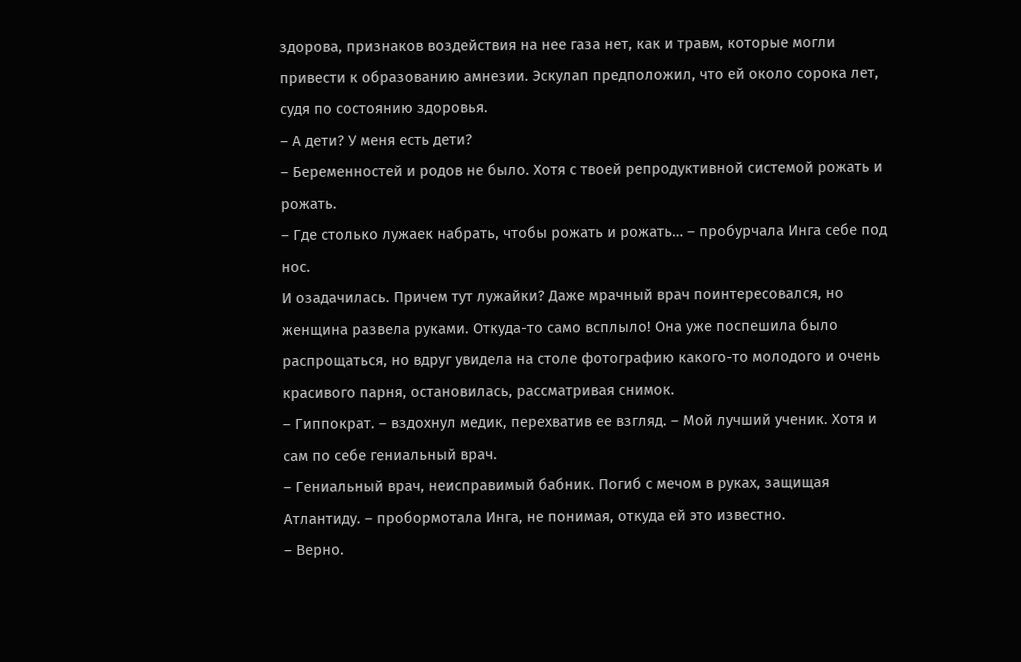здорова, признаков воздействия на нее газа нет, как и травм, которые могли привести к образованию амнезии. Эскулап предположил, что ей около сорока лет, судя по состоянию здоровья.
– А дети? У меня есть дети?
– Беременностей и родов не было. Хотя с твоей репродуктивной системой рожать и рожать.
– Где столько лужаек набрать, чтобы рожать и рожать… – пробурчала Инга себе под нос.
И озадачилась. Причем тут лужайки? Даже мрачный врач поинтересовался, но женщина развела руками. Откуда-то само всплыло! Она уже поспешила было распрощаться, но вдруг увидела на столе фотографию какого-то молодого и очень красивого парня, остановилась, рассматривая снимок.
– Гиппократ. – вздохнул медик, перехватив ее взгляд. – Мой лучший ученик. Хотя и сам по себе гениальный врач.
– Гениальный врач, неисправимый бабник. Погиб с мечом в руках, защищая Атлантиду. – пробормотала Инга, не понимая, откуда ей это известно.
– Верно.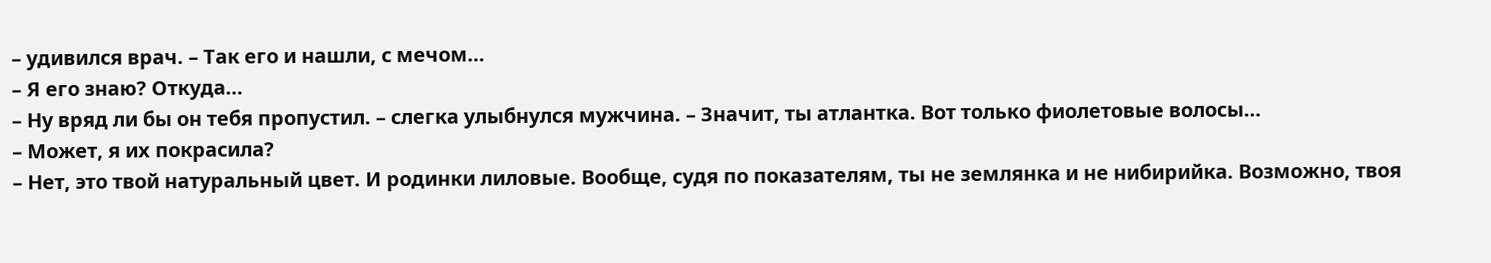– удивился врач. – Так его и нашли, с мечом…
– Я его знаю? Откуда…
– Ну вряд ли бы он тебя пропустил. – слегка улыбнулся мужчина. – Значит, ты атлантка. Вот только фиолетовые волосы…
– Может, я их покрасила?
– Нет, это твой натуральный цвет. И родинки лиловые. Вообще, судя по показателям, ты не землянка и не нибирийка. Возможно, твоя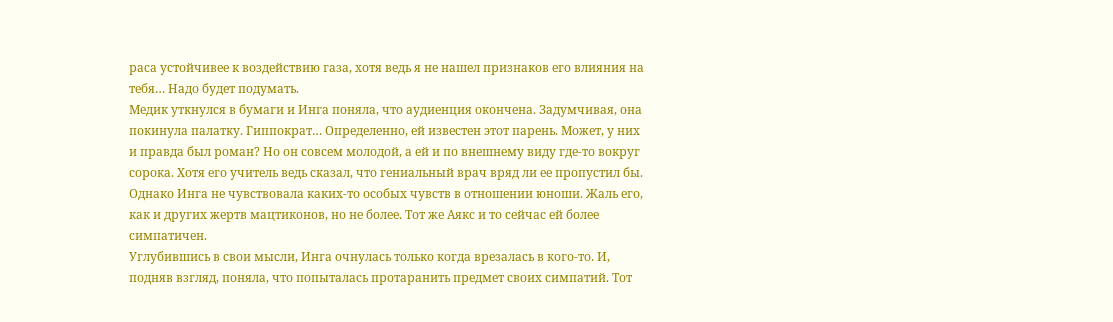раса устойчивее к воздействию газа, хотя ведь я не нашел признаков его влияния на тебя… Надо будет подумать.
Медик уткнулся в бумаги и Инга поняла, что аудиенция окончена. Задумчивая, она покинула палатку. Гиппократ… Определенно, ей известен этот парень. Может, у них и правда был роман? Но он совсем молодой, а ей и по внешнему виду где-то вокруг сорока. Хотя его учитель ведь сказал, что гениальный врач вряд ли ее пропустил бы. Однако Инга не чувствовала каких-то особых чувств в отношении юноши. Жаль его, как и других жертв мацтиконов, но не более. Тот же Аякс и то сейчас ей более симпатичен.
Углубившись в свои мысли, Инга очнулась только когда врезалась в кого-то. И, подняв взгляд, поняла, что попыталась протаранить предмет своих симпатий. Тот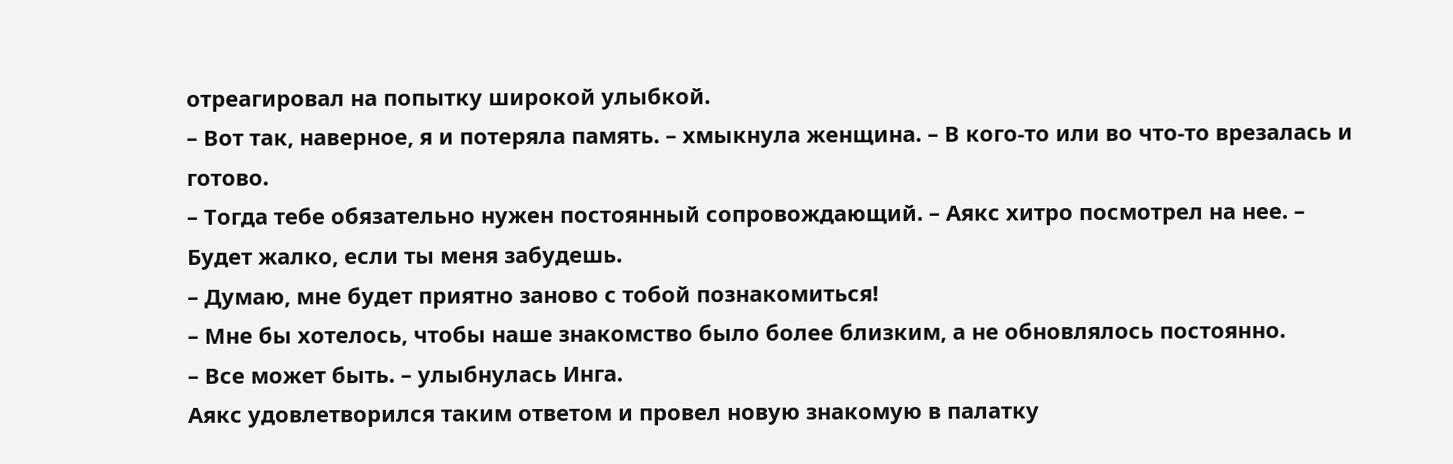отреагировал на попытку широкой улыбкой.
– Вот так, наверное, я и потеряла память. – хмыкнула женщина. – В кого-то или во что-то врезалась и готово.
– Тогда тебе обязательно нужен постоянный сопровождающий. – Аякс хитро посмотрел на нее. – Будет жалко, если ты меня забудешь.
– Думаю, мне будет приятно заново с тобой познакомиться!
– Мне бы хотелось, чтобы наше знакомство было более близким, а не обновлялось постоянно.
– Все может быть. – улыбнулась Инга.
Аякс удовлетворился таким ответом и провел новую знакомую в палатку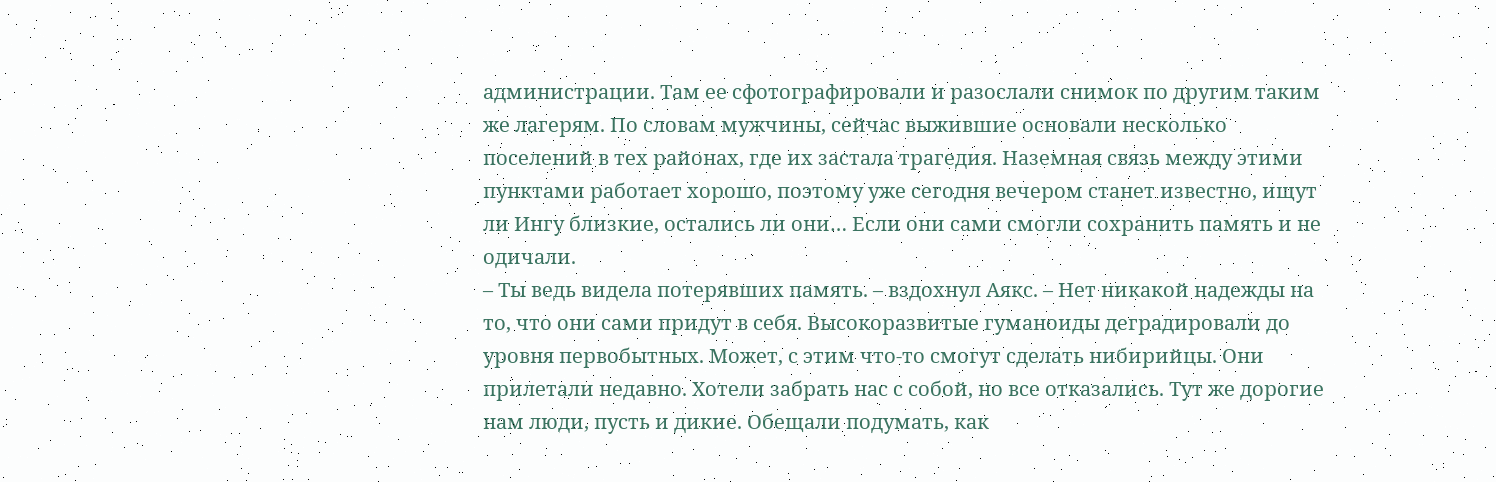администрации. Там ее сфотографировали и разослали снимок по другим таким же лагерям. По словам мужчины, сейчас выжившие основали несколько поселений в тех районах, где их застала трагедия. Наземная связь между этими пунктами работает хорошо, поэтому уже сегодня вечером станет известно, ищут ли Ингу близкие, остались ли они… Если они сами смогли сохранить память и не одичали.
– Ты ведь видела потерявших память. – вздохнул Аякс. – Нет никакой надежды на то, что они сами придут в себя. Высокоразвитые гуманоиды деградировали до уровня первобытных. Может, с этим что-то смогут сделать нибирийцы. Они прилетали недавно. Хотели забрать нас с собой, но все отказались. Тут же дорогие нам люди, пусть и дикие. Обещали подумать, как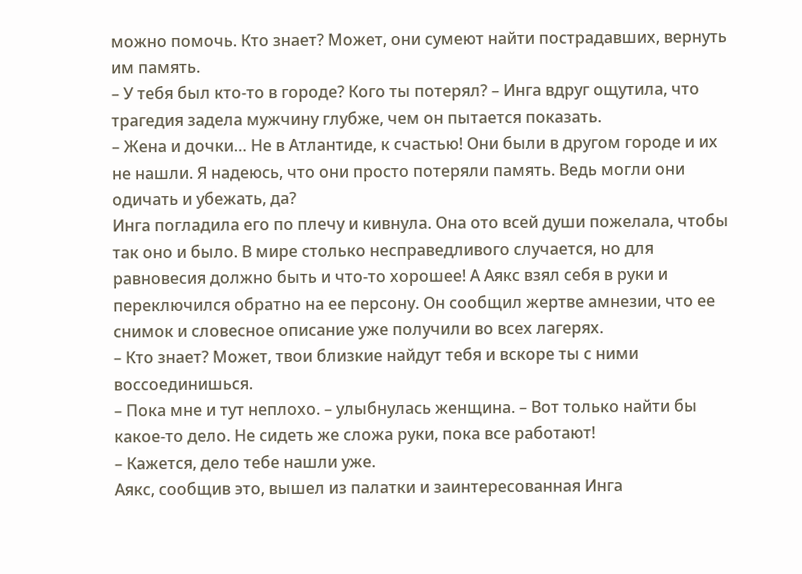можно помочь. Кто знает? Может, они сумеют найти пострадавших, вернуть им память.
– У тебя был кто-то в городе? Кого ты потерял? – Инга вдруг ощутила, что трагедия задела мужчину глубже, чем он пытается показать.
– Жена и дочки… Не в Атлантиде, к счастью! Они были в другом городе и их не нашли. Я надеюсь, что они просто потеряли память. Ведь могли они одичать и убежать, да?
Инга погладила его по плечу и кивнула. Она ото всей души пожелала, чтобы так оно и было. В мире столько несправедливого случается, но для равновесия должно быть и что-то хорошее! А Аякс взял себя в руки и переключился обратно на ее персону. Он сообщил жертве амнезии, что ее снимок и словесное описание уже получили во всех лагерях.
– Кто знает? Может, твои близкие найдут тебя и вскоре ты с ними воссоединишься.
– Пока мне и тут неплохо. – улыбнулась женщина. – Вот только найти бы какое-то дело. Не сидеть же сложа руки, пока все работают!
– Кажется, дело тебе нашли уже.
Аякс, сообщив это, вышел из палатки и заинтересованная Инга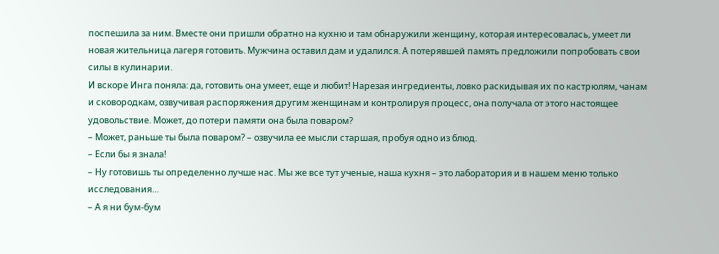поспешила за ним. Вместе они пришли обратно на кухню и там обнаружили женщину, которая интересовалась, умеет ли новая жительница лагеря готовить. Мужчина оставил дам и удалился. А потерявшей память предложили попробовать свои силы в кулинарии.
И вскоре Инга поняла: да, готовить она умеет, еще и любит! Нарезая ингредиенты, ловко раскидывая их по кастрюлям, чанам и сковородкам, озвучивая распоряжения другим женщинам и контролируя процесс, она получала от этого настоящее удовольствие. Может, до потери памяти она была поваром?
– Может, раньше ты была поваром? – озвучила ее мысли старшая, пробуя одно из блюд.
– Если бы я знала!
– Ну готовишь ты определенно лучше нас. Мы же все тут ученые, наша кухня – это лаборатория и в нашем меню только исследования…
– А я ни бум-бум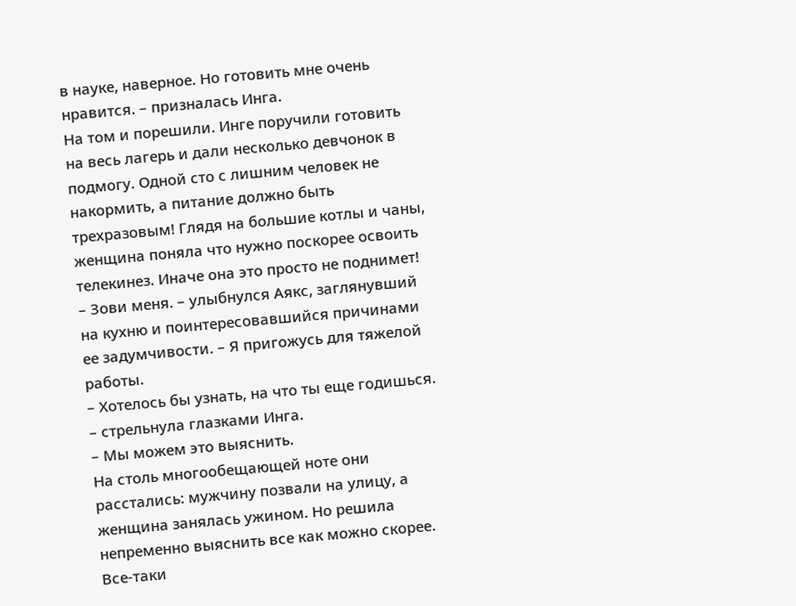в науке, наверное. Но готовить мне очень нравится. – призналась Инга.
На том и порешили. Инге поручили готовить на весь лагерь и дали несколько девчонок в подмогу. Одной сто с лишним человек не накормить, а питание должно быть трехразовым! Глядя на большие котлы и чаны, женщина поняла что нужно поскорее освоить телекинез. Иначе она это просто не поднимет!
– Зови меня. – улыбнулся Аякс, заглянувший на кухню и поинтересовавшийся причинами ее задумчивости. – Я пригожусь для тяжелой работы.
– Хотелось бы узнать, на что ты еще годишься. – стрельнула глазками Инга.
– Мы можем это выяснить.
На столь многообещающей ноте они расстались: мужчину позвали на улицу, а женщина занялась ужином. Но решила непременно выяснить все как можно скорее. Все-таки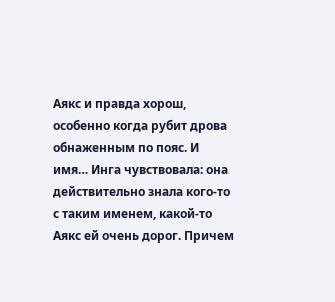Аякс и правда хорош, особенно когда рубит дрова обнаженным по пояс. И имя… Инга чувствовала: она действительно знала кого-то с таким именем, какой-то Аякс ей очень дорог. Причем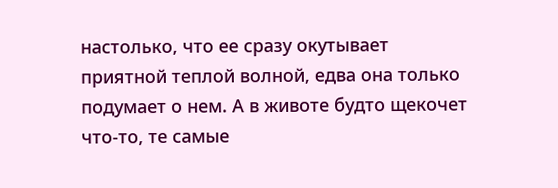настолько, что ее сразу окутывает приятной теплой волной, едва она только подумает о нем. А в животе будто щекочет что-то, те самые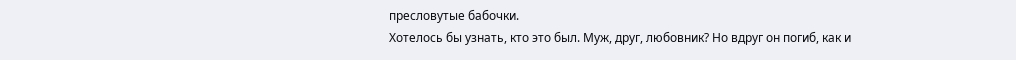пресловутые бабочки.
Хотелось бы узнать, кто это был. Муж, друг, любовник? Но вдруг он погиб, как и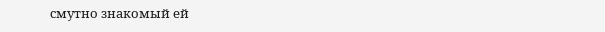смутно знакомый ей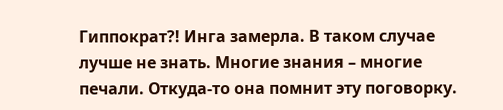Гиппократ?! Инга замерла. В таком случае лучше не знать. Многие знания – многие печали. Откуда-то она помнит эту поговорку.